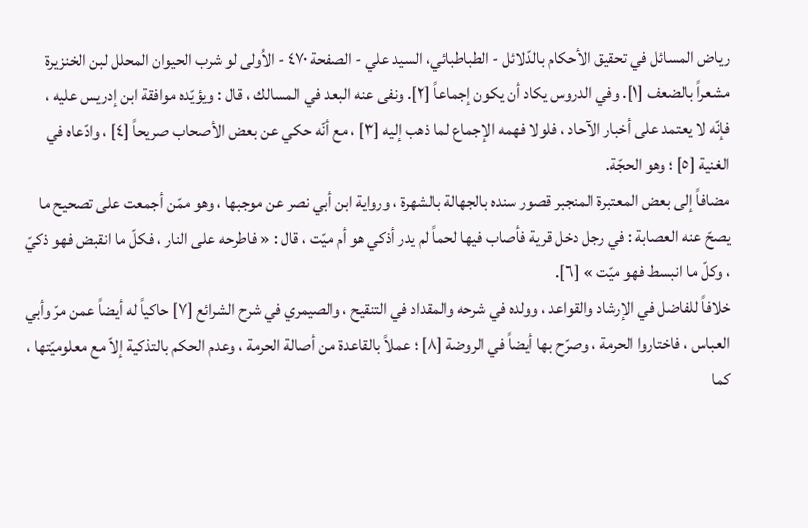رياض المسائل في تحقيق الأحكام بالدّلائل - الطباطبائي، السيد علي - الصفحة ٤٧٠ - الاُولى لو شرب الحيوان المحلل لبن الخنزيرة
مشعراً بالضعف [١]. وفي الدروس يكاد أن يكون إجماعاً [٢]. ونفى عنه البعد في المسالك ، قال : ويؤيّده موافقة ابن إدريس عليه ، فإنّه لا يعتمد على أخبار الآحاد ، فلولا فهمه الإجماع لما ذهب إليه [٣] ، مع أنّه حكي عن بعض الأصحاب صريحاً [٤] ، وادّعاه في الغنية [٥] ؛ وهو الحجّة.
مضافاً إلى بعض المعتبرة المنجبر قصور سنده بالجهالة بالشهرة ، ورواية ابن أبي نصر عن موجبها ، وهو ممّن أجمعت على تصحيح ما يصحّ عنه العصابة : في رجل دخل قرية فأصاب فيها لحماً لم يدر أذكي هو أم ميّت ، قال : « فاطرحه على النار ، فكلّ ما انقبض فهو ذكيّ ، وكلّ ما انبسط فهو ميّت » [٦].
خلافاً للفاضل في الإرشاد والقواعد ، وولده في شرحه والمقداد في التنقيح ، والصيمري في شرح الشرائع [٧] حاكياً له أيضاً عمن مرّ وأبي العباس ، فاختاروا الحرمة ، وصرّح بها أيضاً في الروضة [٨] ؛ عملاً بالقاعدة من أصالة الحرمة ، وعدم الحكم بالتذكية إلاّ مع معلوميّتها ، كما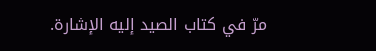مرّ في كتاب الصيد إليه الإشارة.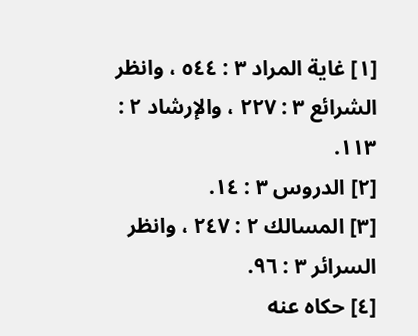[١] غاية المراد ٣ : ٥٤٤ ، وانظر الشرائع ٣ : ٢٢٧ ، والإرشاد ٢ : ١١٣.
[٢] الدروس ٣ : ١٤.
[٣] المسالك ٢ : ٢٤٧ ، وانظر السرائر ٣ : ٩٦.
[٤] حكاه عنه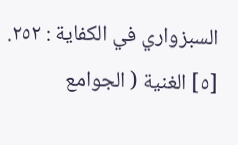السبزواري في الكفاية : ٢٥٢.
[٥] الغنية ( الجوامع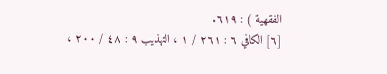الفقهية ) : ٦١٩.
[٦] الكافي ٦ : ٢٦١ / ١ ، التهذيب ٩ : ٤٨ / ٢٠٠ ،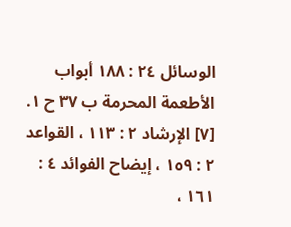الوسائل ٢٤ : ١٨٨ أبواب الأطعمة المحرمة ب ٣٧ ح ١.
[٧] الإرشاد ٢ : ١١٣ ، القواعد ٢ : ١٥٩ ، إيضاح الفوائد ٤ : ١٦١ ،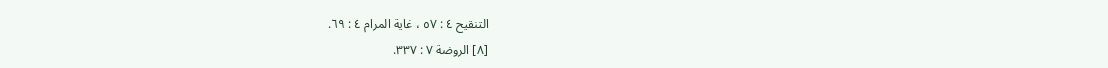التنقيح ٤ : ٥٧ ، غاية المرام ٤ : ٦٩.
[٨] الروضة ٧ : ٣٣٧.